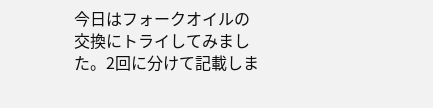今日はフォークオイルの交換にトライしてみました。2回に分けて記載しま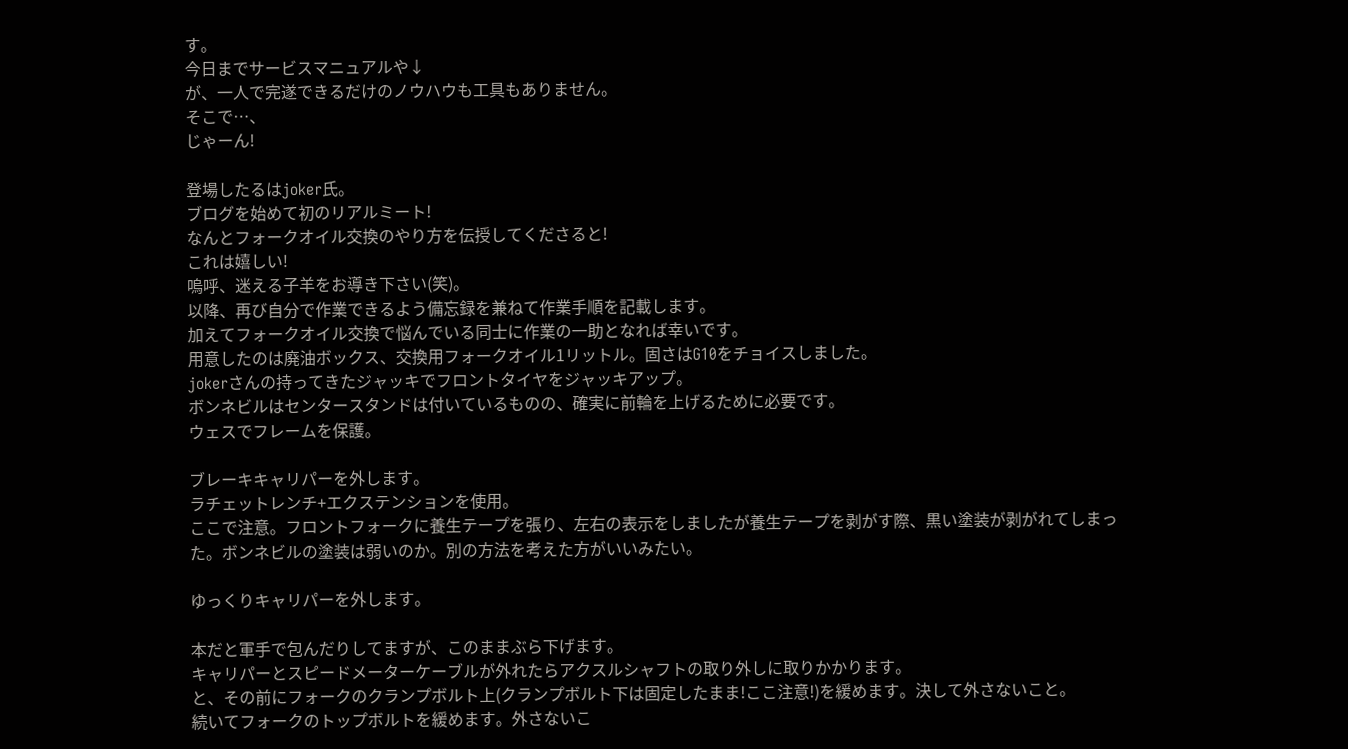す。
今日までサービスマニュアルや↓
が、一人で完遂できるだけのノウハウも工具もありません。
そこで…、
じゃーん!

登場したるはjoker氏。
ブログを始めて初のリアルミート!
なんとフォークオイル交換のやり方を伝授してくださると!
これは嬉しい!
嗚呼、迷える子羊をお導き下さい(笑)。
以降、再び自分で作業できるよう備忘録を兼ねて作業手順を記載します。
加えてフォークオイル交換で悩んでいる同士に作業の一助となれば幸いです。
用意したのは廃油ボックス、交換用フォークオイル1リットル。固さはG10をチョイスしました。
jokerさんの持ってきたジャッキでフロントタイヤをジャッキアップ。
ボンネビルはセンタースタンドは付いているものの、確実に前輪を上げるために必要です。
ウェスでフレームを保護。

ブレーキキャリパーを外します。
ラチェットレンチ+エクステンションを使用。
ここで注意。フロントフォークに養生テープを張り、左右の表示をしましたが養生テープを剥がす際、黒い塗装が剥がれてしまった。ボンネビルの塗装は弱いのか。別の方法を考えた方がいいみたい。

ゆっくりキャリパーを外します。

本だと軍手で包んだりしてますが、このままぶら下げます。
キャリパーとスピードメーターケーブルが外れたらアクスルシャフトの取り外しに取りかかります。
と、その前にフォークのクランプボルト上(クランプボルト下は固定したまま!ここ注意!)を緩めます。決して外さないこと。
続いてフォークのトップボルトを緩めます。外さないこ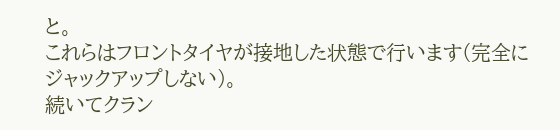と。
これらはフロントタイヤが接地した状態で行います(完全にジャックアップしない)。
続いてクラン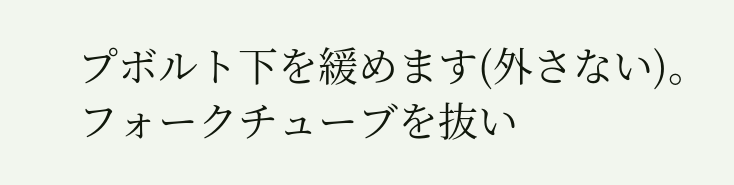プボルト下を緩めます(外さない)。
フォークチューブを抜い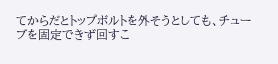てからだとトップボルトを外そうとしても、チューブを固定できず回すこ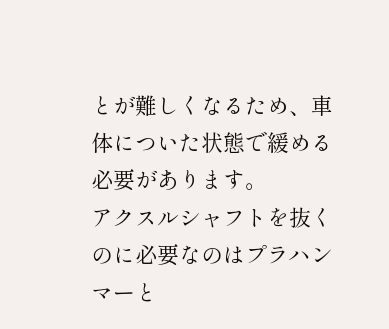とが難しくなるため、車体についた状態で緩める必要があります。
アクスルシャフトを抜くのに必要なのはプラハンマーと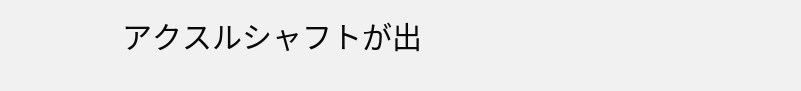アクスルシャフトが出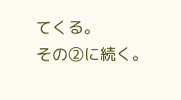てくる。
その②に続く。